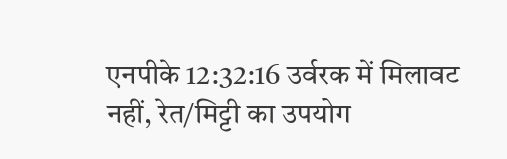एनपीके 12:32:16 उर्वरक में मिलावट नहीं, रेत/मिट्टी का उपयोग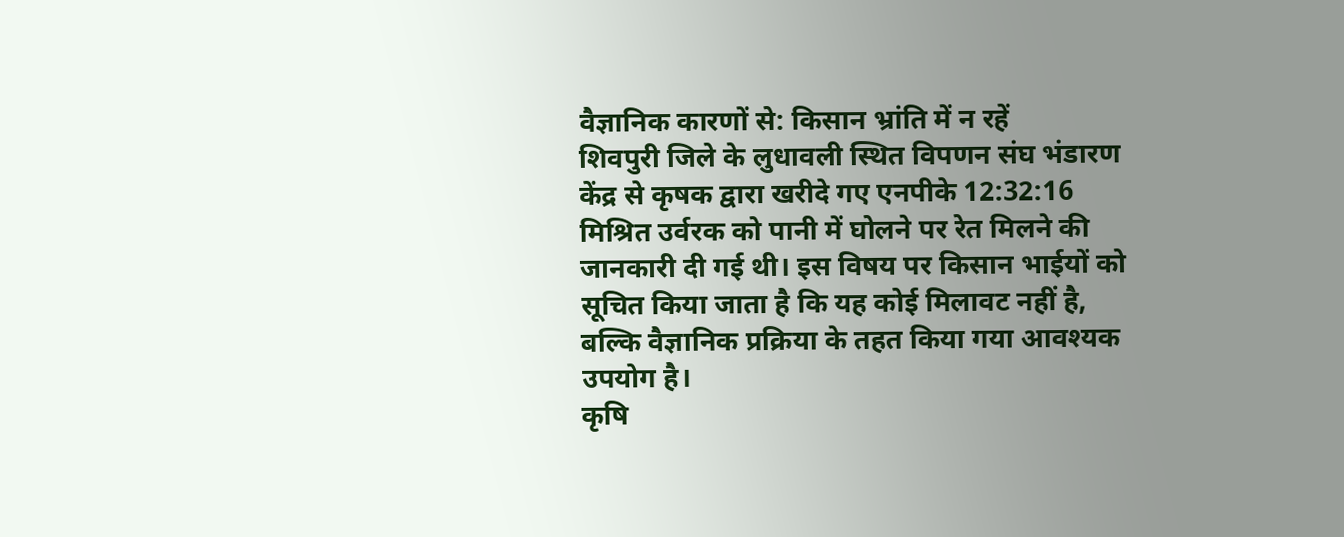वैज्ञानिक कारणों से: किसान भ्रांति में न रहें
शिवपुरी जिले के लुधावली स्थित विपणन संघ भंडारण केंद्र से कृषक द्वारा खरीदे गए एनपीके 12:32:16 मिश्रित उर्वरक को पानी में घोलने पर रेत मिलने की जानकारी दी गई थी। इस विषय पर किसान भाईयों को सूचित किया जाता है कि यह कोई मिलावट नहीं है, बल्कि वैज्ञानिक प्रक्रिया के तहत किया गया आवश्यक उपयोग है।
कृषि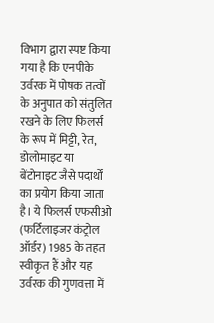विभाग द्वारा स्पष्ट किया गया है कि एनपीके उर्वरक में पोषक तत्वों के अनुपात को संतुलित रखने के लिए फिलर्स के रूप में मिट्टी, रेत, डोलोमाइट या बेंटोनाइट जैसे पदार्थों का प्रयोग किया जाता है। ये फिलर्स एफसीओ (फर्टिलाइजर कंट्रोल ऑर्डर) 1985 के तहत स्वीकृत हैं और यह उर्वरक की गुणवत्ता में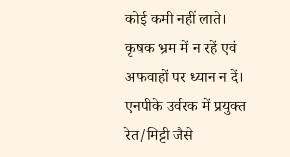कोई कमी नहीं लाते।
कृषक भ्रम में न रहें एवं अफवाहों पर ध्यान न दें। एनपीके उर्वरक में प्रयुक्त रेत/मिट्टी जैसे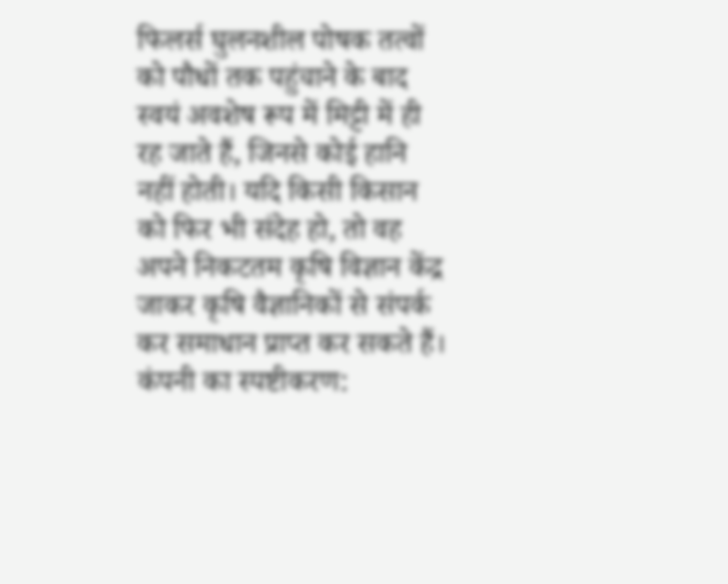फिलर्स घुलनशील पोषक तत्वों को पौधों तक पहुंचाने के बाद स्वयं अवशेष रूप में मिट्टी में ही रह जाते हैं, जिनसे कोई हानि नहीं होती। यदि किसी किसान को फिर भी संदेह हो, तो वह अपने निकटतम कृषि विज्ञान केंद्र जाकर कृषि वैज्ञानिकों से संपर्क कर समाधान प्राप्त कर सकते हैं।
कंपनी का स्पष्टीकरण: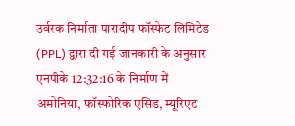उर्वरक निर्माता पारादीप फॉस्फेट लिमिटेड (PPL) द्वारा दी गई जानकारी के अनुसार एनपीके 12:32:16 के निर्माण में अमोनिया, फॉस्फोरिक एसिड, म्यूरिएट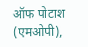ऑफ पोटाश (एमओपी),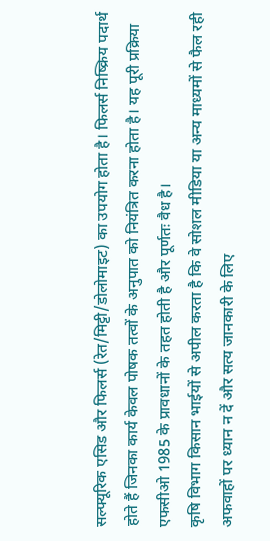सल्फ्यूरिक एसिड और फिलर्स (रेत/मिट्टी/डोलोमाइट) का उपयोग होता है। फिलर्स निष्क्रिय पदार्थ होते हैं जिनका कार्य केवल पोषक तत्वों के अनुपात को नियंत्रित करना होता है। यह पूरी प्रक्रिया एफसीओ 1985 के प्रावधानों के तहत होती है और पूर्णतः वैध है।
कृषि विभाग किसान भाईयों से अपील करता है कि वे सोशल मीडिया या अन्य माध्यमों से फैल रही अफवाहों पर ध्यान न दें और सत्य जानकारी के लिए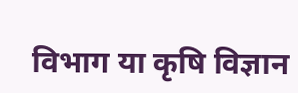विभाग या कृषि विज्ञान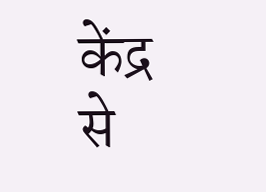केंद्र से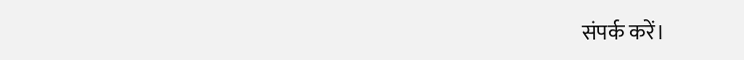संपर्क करें।